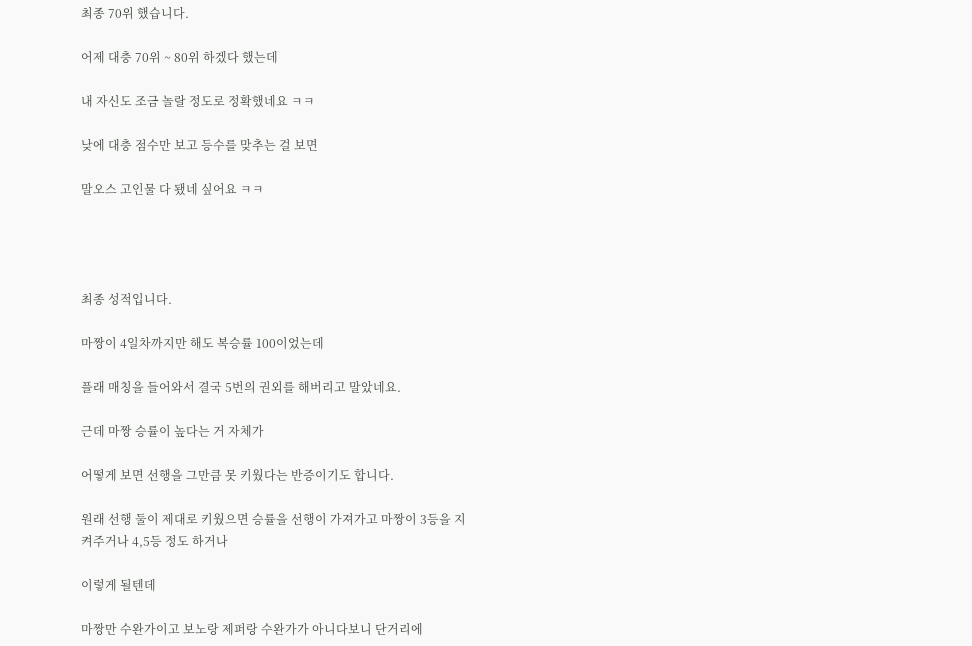최종 70위 했습니다.

어제 대충 70위 ~ 80위 하겠다 했는데

내 자신도 조금 놀랄 정도로 정확했네요 ㅋㅋ

낮에 대충 점수만 보고 등수를 맞추는 걸 보면

말오스 고인물 다 됐네 싶어요 ㅋㅋ




최종 성적입니다.

마짱이 4일차까지만 해도 복승률 100이었는데

플래 매칭을 들어와서 결국 5번의 권외를 해버리고 말았네요.

근데 마짱 승률이 높다는 거 자체가

어떻게 보면 선행을 그만큼 못 키웠다는 반증이기도 합니다.

원래 선행 둘이 제대로 키웠으면 승률을 선행이 가져가고 마짱이 3등을 지켜주거나 4,5등 정도 하거나

이렇게 될텐데

마짱만 수완가이고 보노랑 제퍼랑 수완가가 아니다보니 단거리에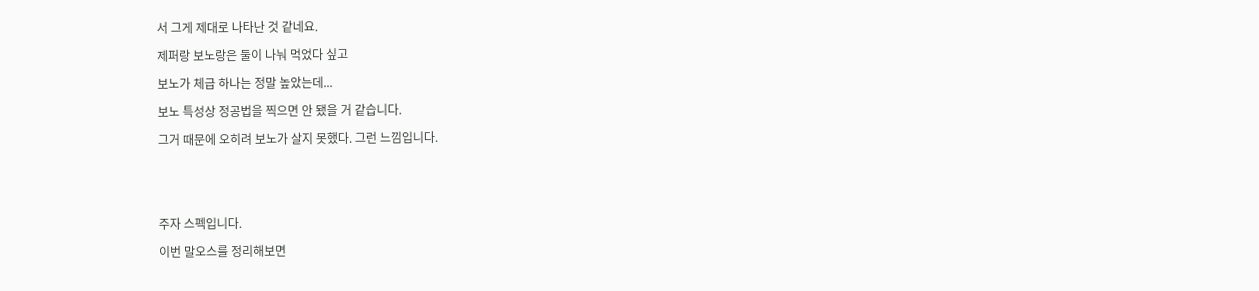서 그게 제대로 나타난 것 같네요.

제퍼랑 보노랑은 둘이 나눠 먹었다 싶고

보노가 체급 하나는 정말 높았는데...

보노 특성상 정공법을 찍으면 안 됐을 거 같습니다.

그거 때문에 오히려 보노가 살지 못했다. 그런 느낌입니다.





주자 스펙입니다.

이번 말오스를 정리해보면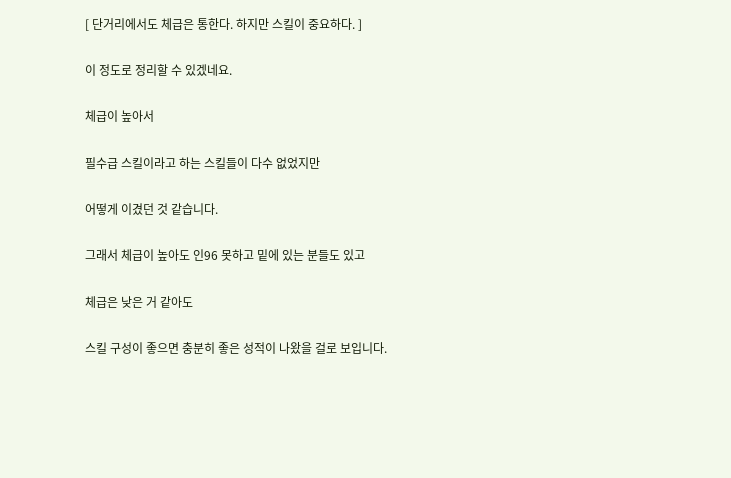[ 단거리에서도 체급은 통한다. 하지만 스킬이 중요하다. ]

이 정도로 정리할 수 있겠네요.

체급이 높아서

필수급 스킬이라고 하는 스킬들이 다수 없었지만

어떻게 이겼던 것 같습니다.

그래서 체급이 높아도 인96 못하고 밑에 있는 분들도 있고

체급은 낮은 거 같아도

스킬 구성이 좋으면 충분히 좋은 성적이 나왔을 걸로 보입니다.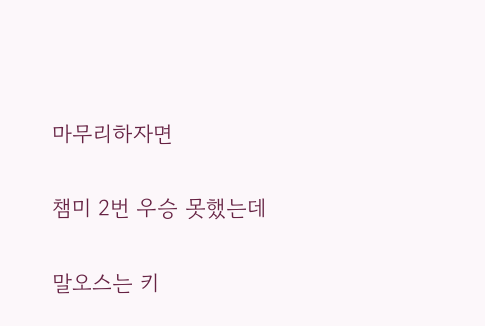마무리하자면

챔미 2번 우승 못했는데

말오스는 키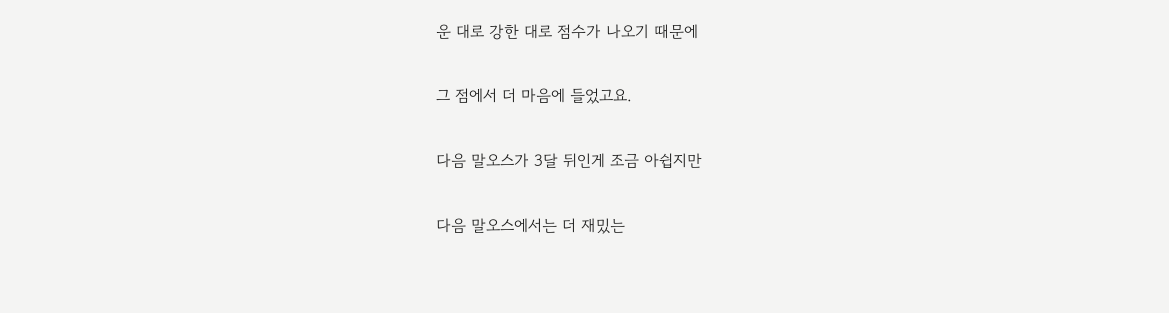운 대로 강한 대로 점수가 나오기 때문에

그 점에서 더 마음에 들었고요.

다음 말오스가 3달 뒤인게 조금 아쉽지만

다음 말오스에서는 더 재밌는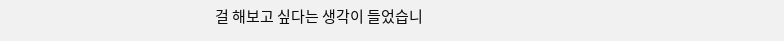걸 해보고 싶다는 생각이 들었습니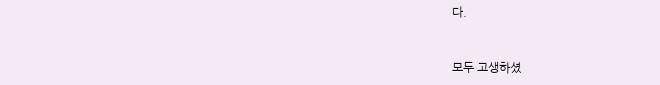다.


모두 고생하셨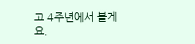고 4주년에서 볼게요.